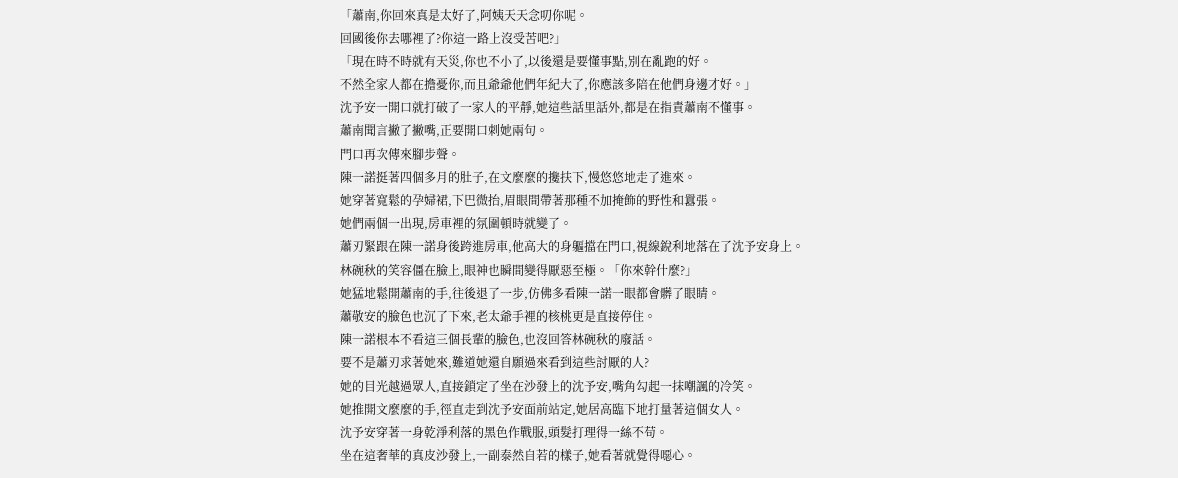「蕭南,你回來真是太好了,阿姨天天念叨你呢。
回國後你去哪裡了?你這一路上沒受苦吧?」
「現在時不時就有天災,你也不小了,以後還是要懂事點,別在亂跑的好。
不然全家人都在擔憂你,而且爺爺他們年紀大了,你應該多陪在他們身邊才好。」
沈予安一開口就打破了一家人的平靜,她這些話里話外,都是在指責蕭南不懂事。
蕭南聞言撇了撇嘴,正要開口刺她兩句。
門口再次傳來腳步聲。
陳一諾挺著四個多月的肚子,在文麼麼的攙扶下,慢悠悠地走了進來。
她穿著寬鬆的孕婦裙,下巴微抬,眉眼間帶著那種不加掩飾的野性和囂張。
她們兩個一出現,房車裡的氛圍頓時就變了。
蕭刃緊跟在陳一諾身後跨進房車,他高大的身軀擋在門口,視線銳利地落在了沈予安身上。
林碗秋的笑容僵在臉上,眼神也瞬間變得厭惡至極。「你來幹什麼?」
她猛地鬆開蕭南的手,往後退了一步,仿佛多看陳一諾一眼都會髒了眼睛。
蕭敬安的臉色也沉了下來,老太爺手裡的核桃更是直接停住。
陳一諾根本不看這三個長輩的臉色,也沒回答林碗秋的廢話。
要不是蕭刃求著她來,難道她還自願過來看到這些討厭的人?
她的目光越過眾人,直接鎖定了坐在沙發上的沈予安,嘴角勾起一抹嘲諷的冷笑。
她推開文麼麼的手,徑直走到沈予安面前站定,她居高臨下地打量著這個女人。
沈予安穿著一身乾淨利落的黑色作戰服,頭髮打理得一絲不苟。
坐在這奢華的真皮沙發上,一副泰然自若的樣子,她看著就覺得噁心。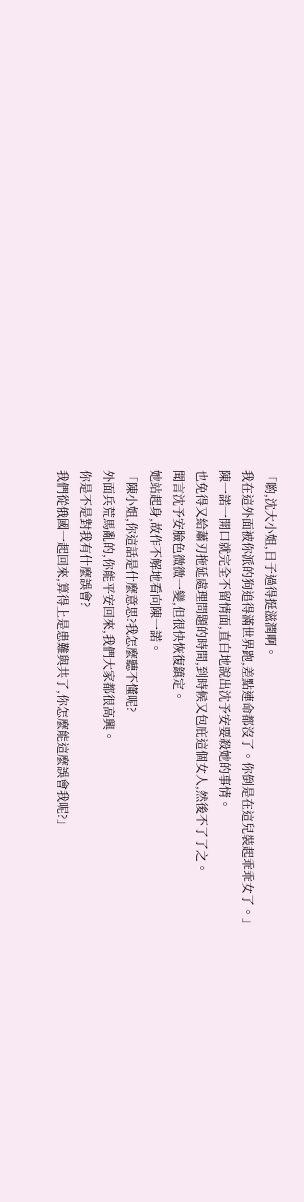「喲,沈大小姐,日子過得挺滋潤啊。
我在這外面被你派的狗追得滿世界跑,差點連命都沒了。你倒是在這兒裝起乖乖女了。」
陳一諾一開口就完全不留情面,直白地說出沈予安要殺她的事情。
也免得又給蕭刃拖延處理問題的時間,到時候又包庇這個女人,然後不了了之。
聞言沈予安臉色微微一變,但很快恢復鎮定。
她站起身,故作不解地看向陳一諾。
「陳小姐,你這話是什麼意思?我怎麼聽不懂呢?
外面兵荒馬亂的,你能平安回來,我們大家都很高興。
你是不是對我有什麼誤會?
我們從俄國一起回來,算得上是患難與共了,你怎麼能這麼誤會我呢?」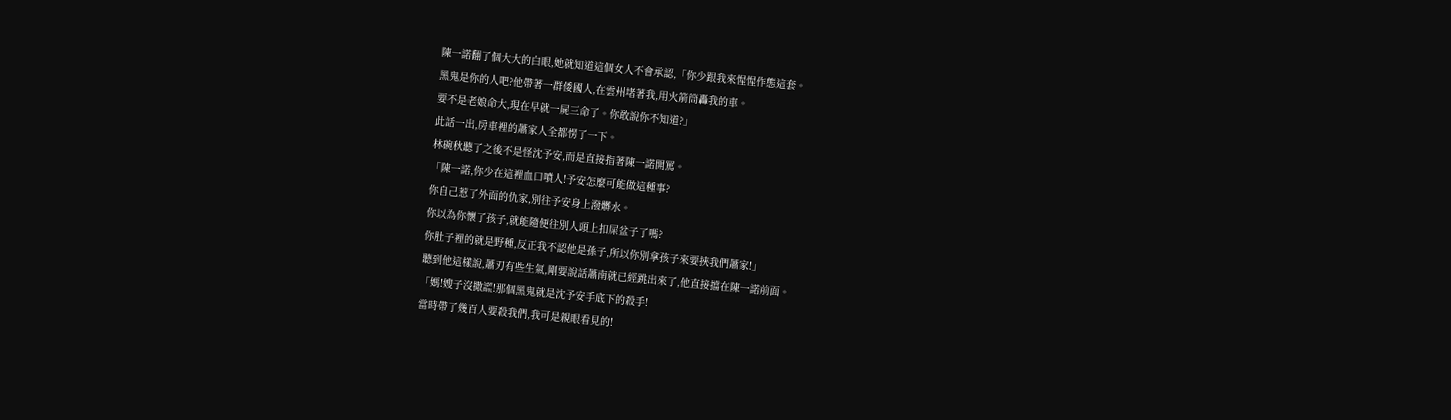陳一諾翻了個大大的白眼,她就知道這個女人不會承認,「你少跟我來惺惺作態這套。
黑鬼是你的人吧?他帶著一群倭國人,在雲州堵著我,用火箭筒轟我的車。
要不是老娘命大,現在早就一屍三命了。你敢說你不知道?」
此話一出,房車裡的蕭家人全都愣了一下。
林碗秋聽了之後不是怪沈予安,而是直接指著陳一諾開罵。
「陳一諾,你少在這裡血口噴人!予安怎麼可能做這種事?
你自己惹了外面的仇家,別往予安身上潑髒水。
你以為你懷了孩子,就能隨便往別人頭上扣屎盆子了嗎?
你肚子裡的就是野種,反正我不認他是孫子,所以你別拿孩子來要挾我們蕭家!」
聽到他這樣說,蕭刃有些生氣,剛要說話蕭南就已經跳出來了,他直接擋在陳一諾前面。
「媽!嫂子沒撒謊!那個黑鬼就是沈予安手底下的殺手!
當時帶了幾百人要殺我們,我可是親眼看見的!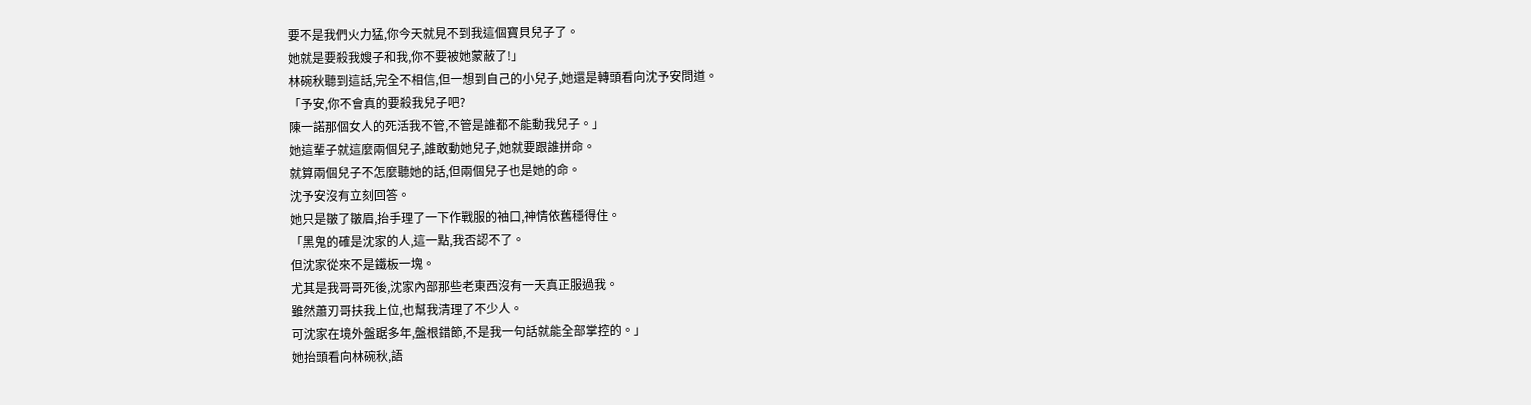要不是我們火力猛,你今天就見不到我這個寶貝兒子了。
她就是要殺我嫂子和我,你不要被她蒙蔽了!」
林碗秋聽到這話,完全不相信,但一想到自己的小兒子,她還是轉頭看向沈予安問道。
「予安,你不會真的要殺我兒子吧?
陳一諾那個女人的死活我不管,不管是誰都不能動我兒子。」
她這輩子就這麼兩個兒子,誰敢動她兒子,她就要跟誰拼命。
就算兩個兒子不怎麼聽她的話,但兩個兒子也是她的命。
沈予安沒有立刻回答。
她只是皺了皺眉,抬手理了一下作戰服的袖口,神情依舊穩得住。
「黑鬼的確是沈家的人,這一點,我否認不了。
但沈家從來不是鐵板一塊。
尤其是我哥哥死後,沈家內部那些老東西沒有一天真正服過我。
雖然蕭刃哥扶我上位,也幫我清理了不少人。
可沈家在境外盤踞多年,盤根錯節,不是我一句話就能全部掌控的。」
她抬頭看向林碗秋,語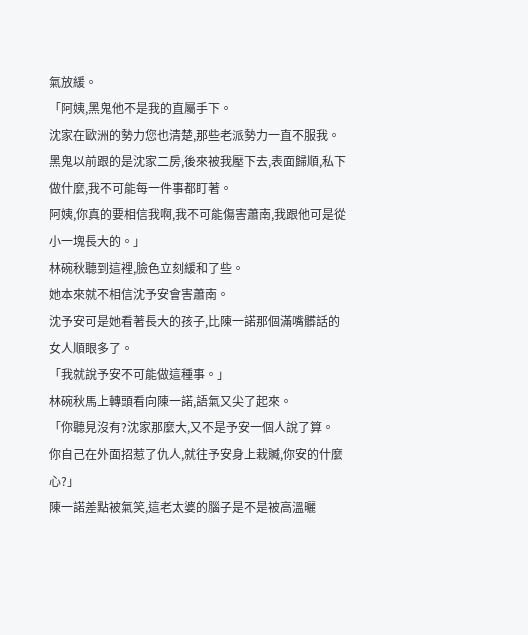氣放緩。
「阿姨,黑鬼他不是我的直屬手下。
沈家在歐洲的勢力您也清楚,那些老派勢力一直不服我。
黑鬼以前跟的是沈家二房,後來被我壓下去,表面歸順,私下做什麼,我不可能每一件事都盯著。
阿姨,你真的要相信我啊,我不可能傷害蕭南,我跟他可是從小一塊長大的。」
林碗秋聽到這裡,臉色立刻緩和了些。
她本來就不相信沈予安會害蕭南。
沈予安可是她看著長大的孩子,比陳一諾那個滿嘴髒話的女人順眼多了。
「我就說予安不可能做這種事。」
林碗秋馬上轉頭看向陳一諾,語氣又尖了起來。
「你聽見沒有?沈家那麼大,又不是予安一個人說了算。
你自己在外面招惹了仇人,就往予安身上栽贓,你安的什麼心?」
陳一諾差點被氣笑,這老太婆的腦子是不是被高溫曬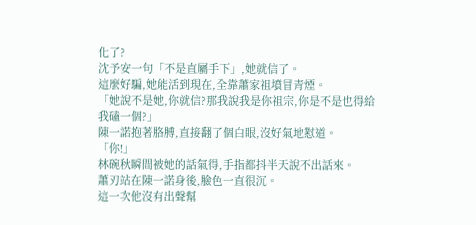化了?
沈予安一句「不是直屬手下」,她就信了。
這麼好騙,她能活到現在,全靠蕭家祖墳冒青煙。
「她說不是她,你就信?那我說我是你祖宗,你是不是也得給我磕一個?」
陳一諾抱著胳膊,直接翻了個白眼,沒好氣地懟道。
「你!」
林碗秋瞬間被她的話氣得,手指都抖半天說不出話來。
蕭刃站在陳一諾身後,臉色一直很沉。
這一次他沒有出聲幫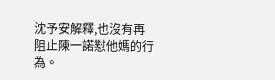沈予安解釋,也沒有再阻止陳一諾懟他媽的行為。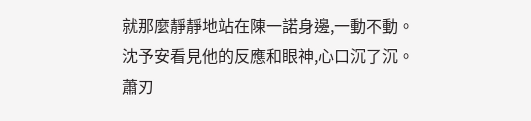就那麼靜靜地站在陳一諾身邊,一動不動。
沈予安看見他的反應和眼神,心口沉了沉。
蕭刃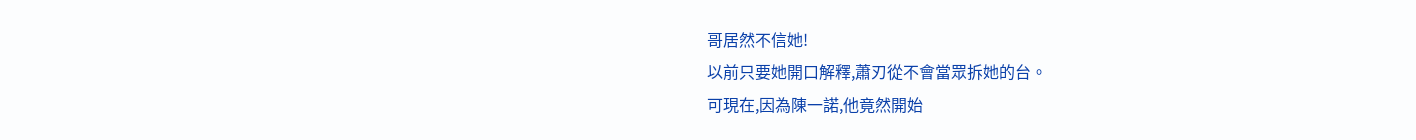哥居然不信她!
以前只要她開口解釋,蕭刃從不會當眾拆她的台。
可現在,因為陳一諾,他竟然開始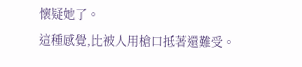懷疑她了。
這種感覺,比被人用槍口抵著還難受。